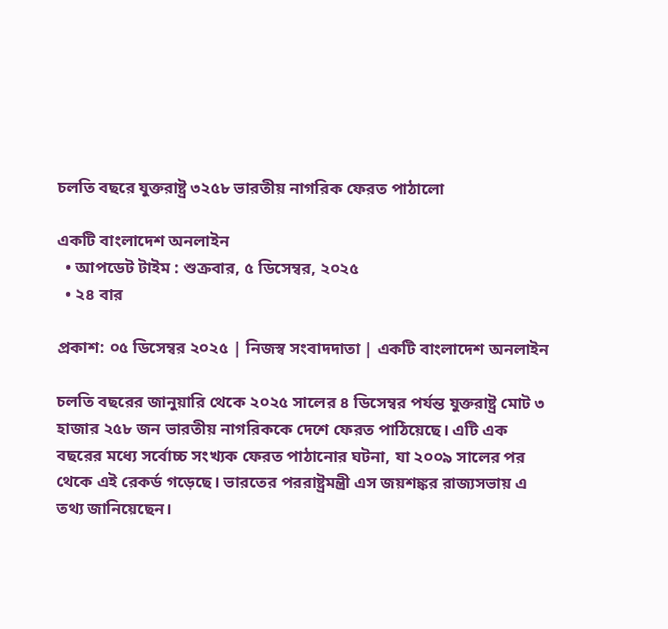চলতি বছরে যুক্তরাষ্ট্র ৩২৫৮ ভারতীয় নাগরিক ফেরত পাঠালো

একটি বাংলাদেশ অনলাইন
  • আপডেট টাইম : শুক্রবার, ৫ ডিসেম্বর, ২০২৫
  • ২৪ বার

প্রকাশ: ০৫ ডিসেম্বর ২০২৫ | নিজস্ব সংবাদদাতা | একটি বাংলাদেশ অনলাইন

চলতি বছরের জানুয়ারি থেকে ২০২৫ সালের ৪ ডিসেম্বর পর্যন্ত যুক্তরাষ্ট্র মোট ৩ হাজার ২৫৮ জন ভারতীয় নাগরিককে দেশে ফেরত পাঠিয়েছে। এটি এক বছরের মধ্যে সর্বোচ্চ সংখ্যক ফেরত পাঠানোর ঘটনা, যা ২০০৯ সালের পর থেকে এই রেকর্ড গড়েছে। ভারতের পররাষ্ট্রমন্ত্রী এস জয়শঙ্কর রাজ্যসভায় এ তথ্য জানিয়েছেন।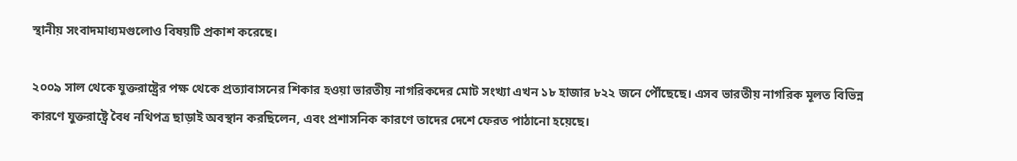স্থানীয় সংবাদমাধ্যমগুলোও বিষয়টি প্রকাশ করেছে।

২০০৯ সাল থেকে যুক্তরাষ্ট্রের পক্ষ থেকে প্রত্যাবাসনের শিকার হওয়া ভারতীয় নাগরিকদের মোট সংখ্যা এখন ১৮ হাজার ৮২২ জনে পৌঁছেছে। এসব ভারতীয় নাগরিক মূলত বিভিন্ন কারণে যুক্তরাষ্ট্রে বৈধ নথিপত্র ছাড়াই অবস্থান করছিলেন, এবং প্রশাসনিক কারণে তাদের দেশে ফেরত পাঠানো হয়েছে।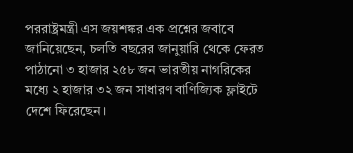পররাষ্ট্রমন্ত্রী এস জয়শঙ্কর এক প্রশ্নের জবাবে জানিয়েছেন, চলতি বছরের জানুয়ারি থেকে ফেরত পাঠানো ৩ হাজার ২৫৮ জন ভারতীয় নাগরিকের মধ্যে ২ হাজার ৩২ জন সাধারণ বাণিজ্যিক ফ্লাইটে দেশে ফিরেছেন।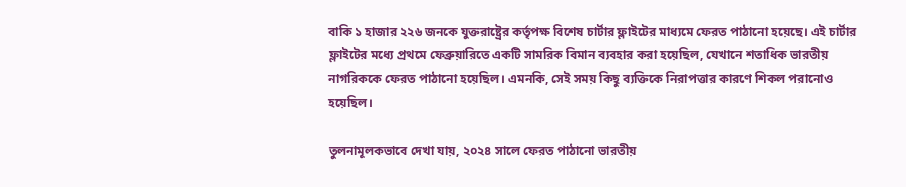বাকি ১ হাজার ২২৬ জনকে যুক্তরাষ্ট্রের কর্তৃপক্ষ বিশেষ চার্টার ফ্লাইটের মাধ্যমে ফেরত পাঠানো হয়েছে। এই চার্টার ফ্লাইটের মধ্যে প্রথমে ফেব্রুয়ারিতে একটি সামরিক বিমান ব্যবহার করা হয়েছিল, যেখানে শতাধিক ভারতীয় নাগরিককে ফেরত পাঠানো হয়েছিল। এমনকি, সেই সময় কিছু ব্যক্তিকে নিরাপত্তার কারণে শিকল পরানোও হয়েছিল।

তুলনামূলকভাবে দেখা যায়, ২০২৪ সালে ফেরত পাঠানো ভারতীয়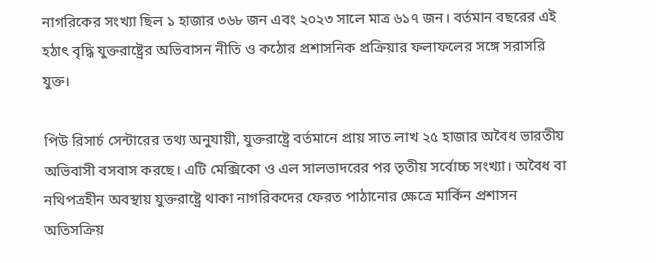নাগরিকের সংখ্যা ছিল ১ হাজার ৩৬৮ জন এবং ২০২৩ সালে মাত্র ৬১৭ জন। বর্তমান বছরের এই হঠাৎ বৃদ্ধি যুক্তরাষ্ট্রের অভিবাসন নীতি ও কঠোর প্রশাসনিক প্রক্রিয়ার ফলাফলের সঙ্গে সরাসরি যুক্ত।

পিউ রিসার্চ সেন্টারের তথ্য অনুযায়ী, যুক্তরাষ্ট্রে বর্তমানে প্রায় সাত লাখ ২৫ হাজার অবৈধ ভারতীয় অভিবাসী বসবাস করছে। এটি মেক্সিকো ও এল সালভাদরের পর তৃতীয় সর্বোচ্চ সংখ্যা। অবৈধ বা নথিপত্রহীন অবস্থায় যুক্তরাষ্ট্রে থাকা নাগরিকদের ফেরত পাঠানোর ক্ষেত্রে মার্কিন প্রশাসন অতিসক্রিয়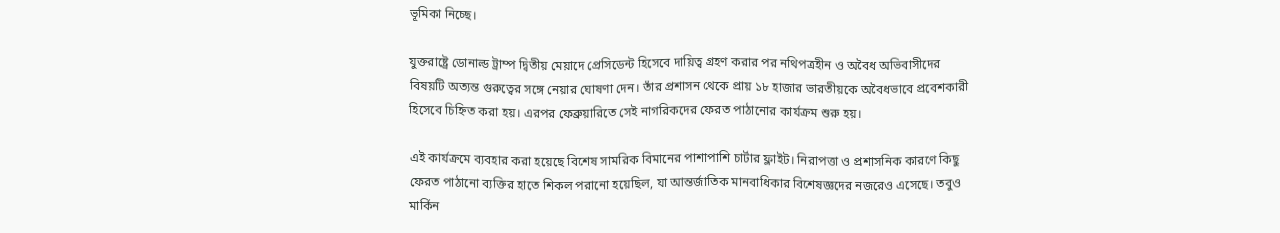ভূমিকা নিচ্ছে।

যুক্তরাষ্ট্রে ডোনাল্ড ট্রাম্প দ্বিতীয় মেয়াদে প্রেসিডেন্ট হিসেবে দায়িত্ব গ্রহণ করার পর নথিপত্রহীন ও অবৈধ অভিবাসীদের বিষয়টি অত্যন্ত গুরুত্বের সঙ্গে নেয়ার ঘোষণা দেন। তাঁর প্রশাসন থেকে প্রায় ১৮ হাজার ভারতীয়কে অবৈধভাবে প্রবেশকারী হিসেবে চিহ্নিত করা হয়। এরপর ফেব্রুয়ারিতে সেই নাগরিকদের ফেরত পাঠানোর কার্যক্রম শুরু হয়।

এই কার্যক্রমে ব্যবহার করা হয়েছে বিশেষ সামরিক বিমানের পাশাপাশি চার্টার ফ্লাইট। নিরাপত্তা ও প্রশাসনিক কারণে কিছু ফেরত পাঠানো ব্যক্তির হাতে শিকল পরানো হয়েছিল, যা আন্তর্জাতিক মানবাধিকার বিশেষজ্ঞদের নজরেও এসেছে। তবুও মার্কিন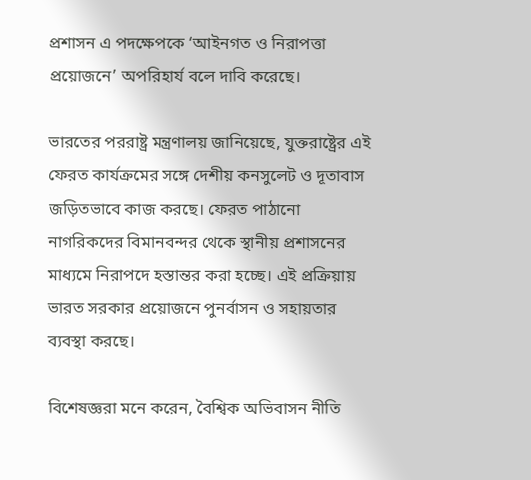প্রশাসন এ পদক্ষেপকে ‘আইনগত ও নিরাপত্তা প্রয়োজনে’ অপরিহার্য বলে দাবি করেছে।

ভারতের পররাষ্ট্র মন্ত্রণালয় জানিয়েছে, যুক্তরাষ্ট্রের এই ফেরত কার্যক্রমের সঙ্গে দেশীয় কনসুলেট ও দূতাবাস জড়িতভাবে কাজ করছে। ফেরত পাঠানো নাগরিকদের বিমানবন্দর থেকে স্থানীয় প্রশাসনের মাধ্যমে নিরাপদে হস্তান্তর করা হচ্ছে। এই প্রক্রিয়ায় ভারত সরকার প্রয়োজনে পুনর্বাসন ও সহায়তার ব্যবস্থা করছে।

বিশেষজ্ঞরা মনে করেন, বৈশ্বিক অভিবাসন নীতি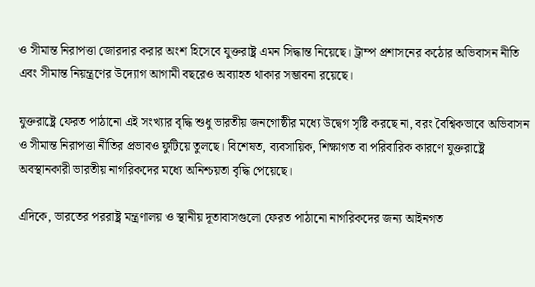ও সীমান্ত নিরাপত্তা জোরদার করার অংশ হিসেবে যুক্তরাষ্ট্র এমন সিদ্ধান্ত নিয়েছে। ট্রাম্প প্রশাসনের কঠোর অভিবাসন নীতি এবং সীমান্ত নিয়ন্ত্রণের উদ্যোগ আগামী বছরেও অব্যাহত থাকার সম্ভাবনা রয়েছে।

যুক্তরাষ্ট্রে ফেরত পাঠানো এই সংখ্যার বৃদ্ধি শুধু ভারতীয় জনগোষ্ঠীর মধ্যে উদ্বেগ সৃষ্টি করছে না, বরং বৈশ্বিকভাবে অভিবাসন ও সীমান্ত নিরাপত্তা নীতির প্রভাবও ফুটিয়ে তুলছে। বিশেষত, ব্যবসায়িক, শিক্ষাগত বা পরিবারিক কারণে যুক্তরাষ্ট্রে অবস্থানকারী ভারতীয় নাগরিকদের মধ্যে অনিশ্চয়তা বৃদ্ধি পেয়েছে।

এদিকে, ভারতের পররাষ্ট্র মন্ত্রণালয় ও স্থানীয় দূতাবাসগুলো ফেরত পাঠানো নাগরিকদের জন্য আইনগত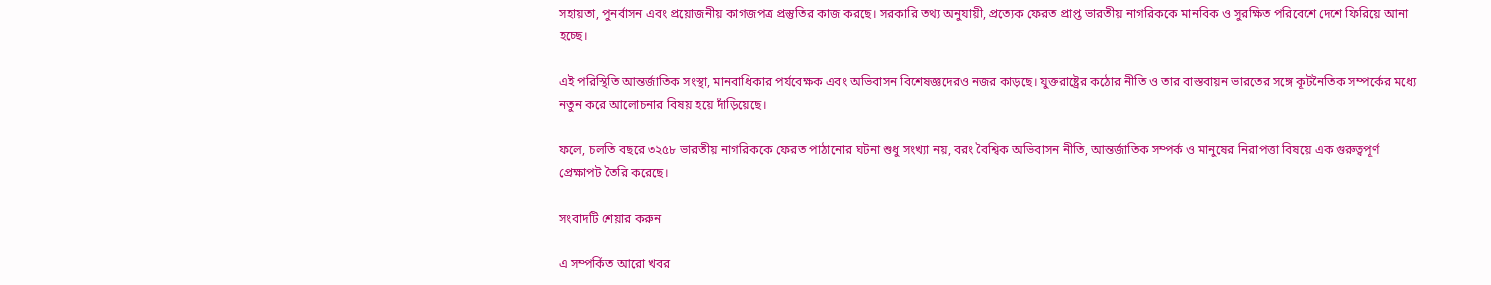সহায়তা, পুনর্বাসন এবং প্রয়োজনীয় কাগজপত্র প্রস্তুতির কাজ করছে। সরকারি তথ্য অনুযায়ী, প্রত্যেক ফেরত প্রাপ্ত ভারতীয় নাগরিককে মানবিক ও সুরক্ষিত পরিবেশে দেশে ফিরিয়ে আনা হচ্ছে।

এই পরিস্থিতি আন্তর্জাতিক সংস্থা, মানবাধিকার পর্যবেক্ষক এবং অভিবাসন বিশেষজ্ঞদেরও নজর কাড়ছে। যুক্তরাষ্ট্রের কঠোর নীতি ও তার বাস্তবায়ন ভারতের সঙ্গে কূটনৈতিক সম্পর্কের মধ্যে নতুন করে আলোচনার বিষয় হয়ে দাঁড়িয়েছে।

ফলে, চলতি বছরে ৩২৫৮ ভারতীয় নাগরিককে ফেরত পাঠানোর ঘটনা শুধু সংখ্যা নয়, বরং বৈশ্বিক অভিবাসন নীতি, আন্তর্জাতিক সম্পর্ক ও মানুষের নিরাপত্তা বিষয়ে এক গুরুত্বপূর্ণ প্রেক্ষাপট তৈরি করেছে।

সংবাদটি শেয়ার করুন

এ সম্পর্কিত আরো খবর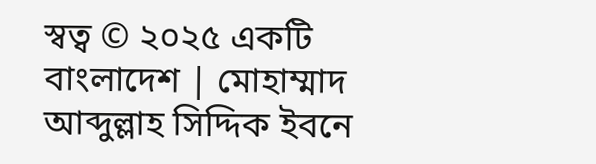স্বত্ব © ২০২৫ একটি বাংলাদেশ | মোহাম্মাদ আব্দুল্লাহ সিদ্দিক ইবনে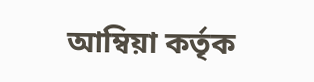আম্বিয়া কর্তৃক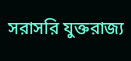সরাসরি যুক্তরাজ্য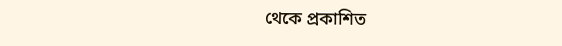থেকে প্রকাশিত